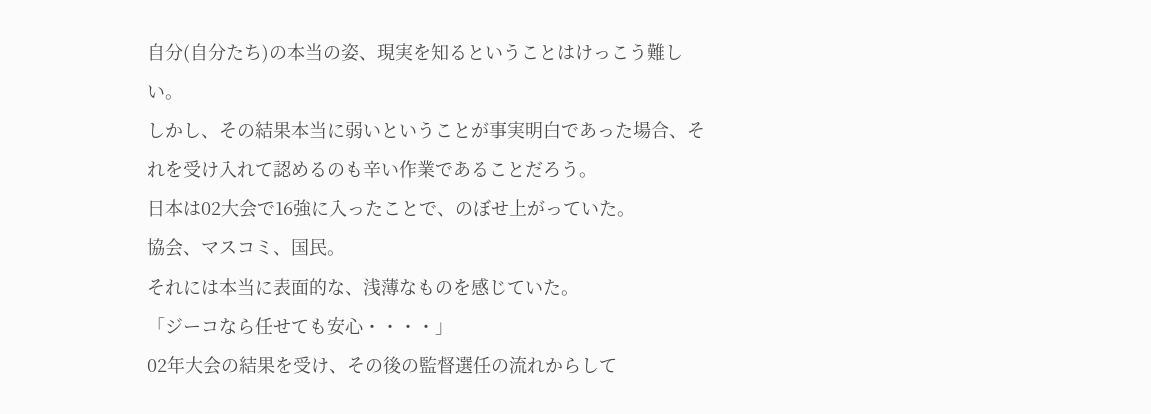自分(自分たち)の本当の姿、現実を知るということはけっこう難しい。
しかし、その結果本当に弱いということが事実明白であった場合、それを受け入れて認めるのも辛い作業であることだろう。
日本は02大会で16強に入ったことで、のぼせ上がっていた。
協会、マスコミ、国民。
それには本当に表面的な、浅薄なものを感じていた。
「ジーコなら任せても安心・・・・」
02年大会の結果を受け、その後の監督選任の流れからして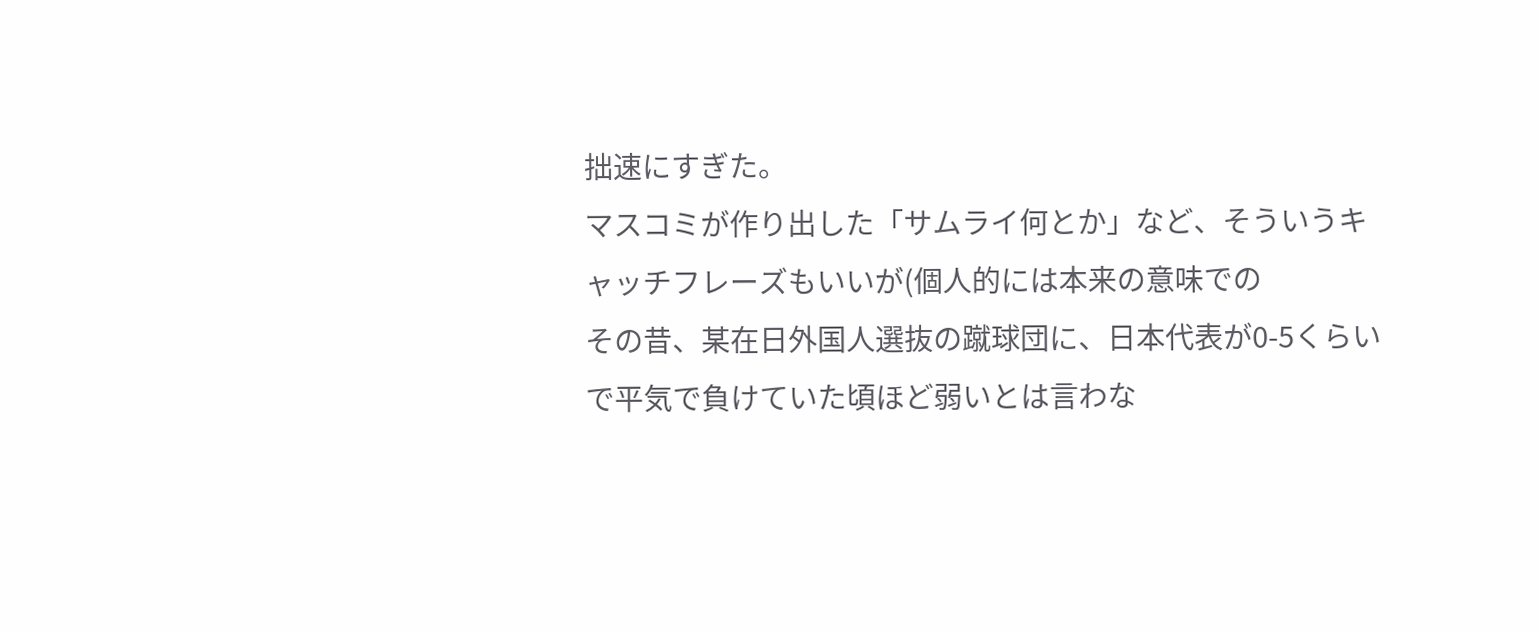拙速にすぎた。
マスコミが作り出した「サムライ何とか」など、そういうキャッチフレーズもいいが(個人的には本来の意味での
その昔、某在日外国人選抜の蹴球団に、日本代表が0-5くらいで平気で負けていた頃ほど弱いとは言わな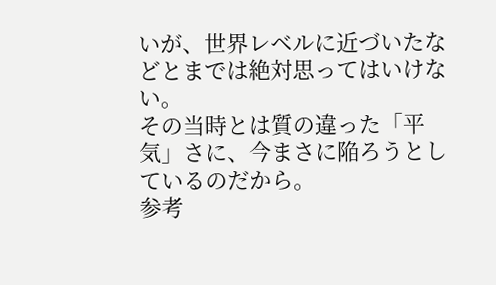いが、世界レベルに近づいたなどとまでは絶対思ってはいけない。
その当時とは質の違った「平気」さに、今まさに陥ろうとしているのだから。
参考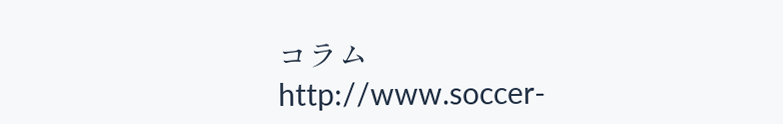コラム
http://www.soccer-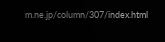m.ne.jp/column/307/index.html